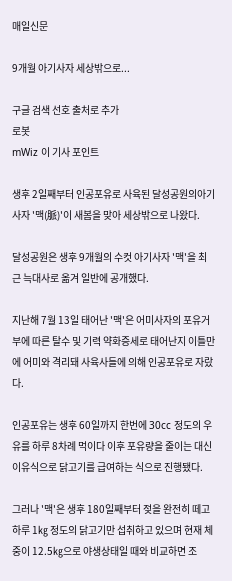매일신문

9개월 아기사자 세상밖으로...

구글 검색 선호 출처로 추가
로봇
mWiz 이 기사 포인트

생후 2일째부터 인공포유로 사육된 달성공원의아기사자 '맥(脈)'이 새봄을 맞아 세상밖으로 나왔다.

달성공원은 생후 9개월의 수컷 아기사자 '맥'을 최근 늑대사로 옮겨 일반에 공개했다.

지난해 7월 13일 태어난 '맥'은 어미사자의 포유거부에 따른 탈수 및 기력 약화증세로 태어난지 이틀만에 어미와 격리돼 사육사들에 의해 인공포유로 자랐다.

인공포유는 생후 60일까지 한번에 30cc 정도의 우유를 하루 8차례 먹이다 이후 포유량을 줄이는 대신 이유식으로 닭고기를 급여하는 식으로 진행됐다.

그러나 '맥'은 생후 180일째부터 젖을 완전히 떼고 하루 1㎏ 정도의 닭고기만 섭취하고 있으며 현재 체중이 12.5㎏으로 야생상태일 때와 비교하면 조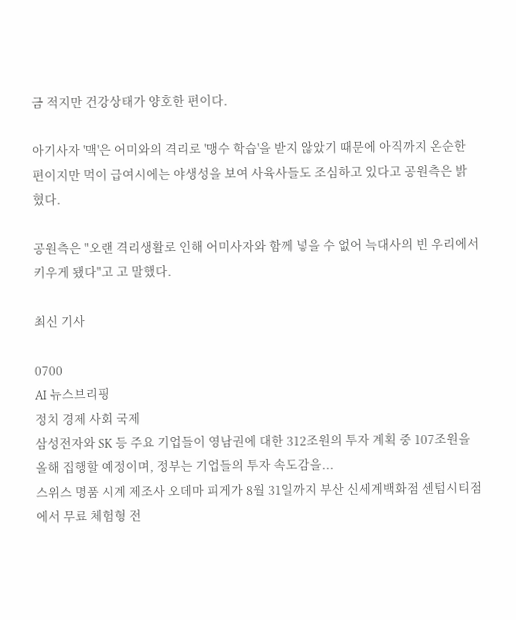금 적지만 건강상태가 양호한 편이다.

아기사자 '맥'은 어미와의 격리로 '맹수 학습'을 받지 않았기 때문에 아직까지 온순한 편이지만 먹이 급여시에는 야생성을 보여 사육사들도 조심하고 있다고 공원측은 밝혔다.

공원측은 "오랜 격리생활로 인해 어미사자와 함께 넣을 수 없어 늑대사의 빈 우리에서 키우게 됐다"고 고 말했다.

최신 기사

0700
AI 뉴스브리핑
정치 경제 사회 국제
삼성전자와 SK 등 주요 기업들이 영남권에 대한 312조원의 투자 계획 중 107조원을 올해 집행할 예정이며, 정부는 기업들의 투자 속도감을...
스위스 명품 시계 제조사 오데마 피게가 8월 31일까지 부산 신세계백화점 센텀시티점에서 무료 체험형 전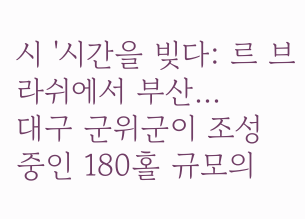시 '시간을 빚다: 르 브라쉬에서 부산...
대구 군위군이 조성 중인 180홀 규모의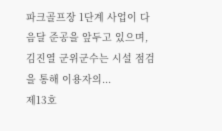파크골프장 1단계 사업이 다음달 준공을 앞두고 있으며, 김진열 군위군수는 시설 점검을 통해 이용자의...
제13호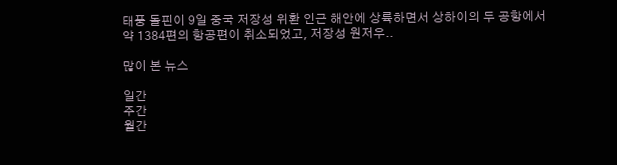태풍 돌핀이 9일 중국 저장성 위환 인근 해안에 상륙하면서 상하이의 두 공항에서 약 1384편의 항공편이 취소되었고, 저장성 원저우..

많이 본 뉴스

일간
주간
월간